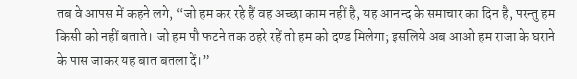तब वे आपस में कहने लगे, “जो हम कर रहे हैं वह अच्छा काम नहीं है, यह आनन्द के समाचार का दिन है, परन्तु हम किसी को नहीं बताते। जो हम पौ फटने तक ठहरे रहें तो हम को दण्ड मिलेगा; इसलिये अब आओ हम राजा के घराने के पास जाकर यह बात बतला दें।”